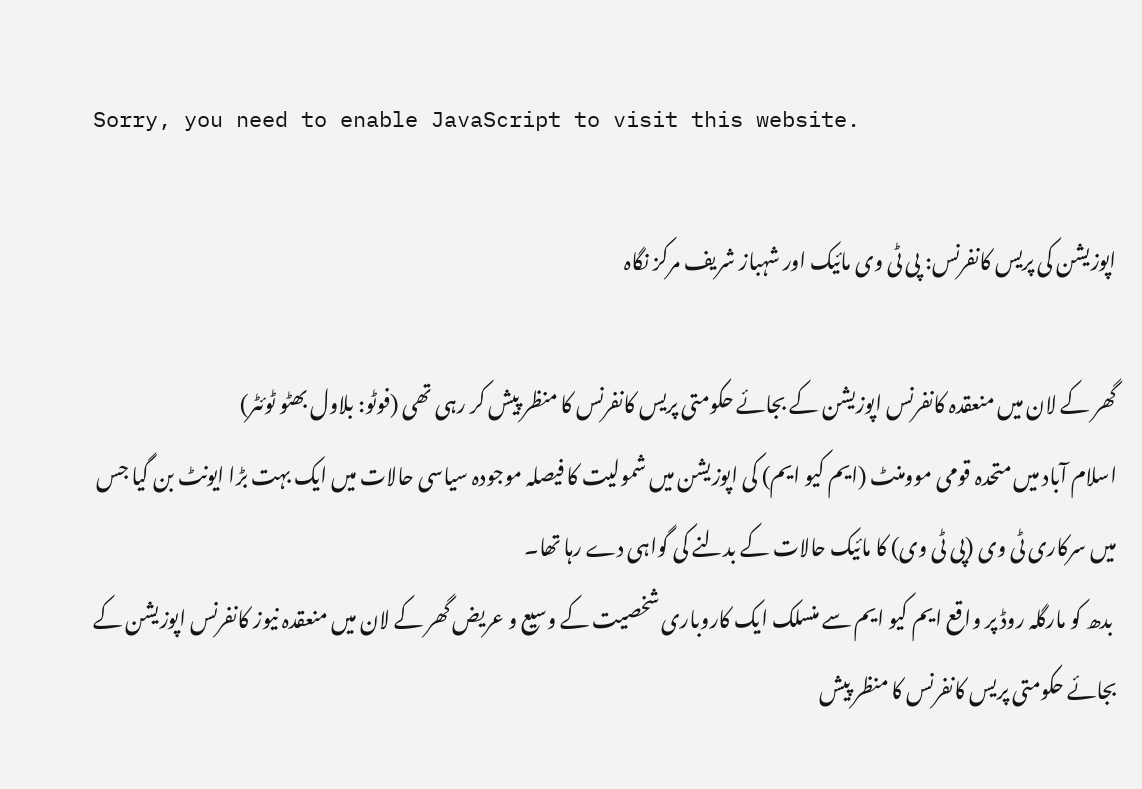Sorry, you need to enable JavaScript to visit this website.

اپوزیشن کی پریس کانفرنس: پی ٹی وی مائیک اور شہباز شریف مرکز نگاہ

گھر کے لان میں منعقدہ کانفرنس اپوزیشن کے بجائے حکومتی پریس کانفرنس کا منظر پیش کر رہی تھی (فوٹو: بلاول بھٹو ٹوئٹر)
اسلام آباد میں متحدہ قومی موومنٹ (ایم کیو ایم) کی اپوزیشن میں شمولیت کا فیصلہ موجودہ سیاسی حالات میں ایک بہت بڑا ایونٹ بن گیا جس میں سرکاری ٹی وی (پی ٹی وی) کا مائیک حالات کے بدلنے کی گواہی دے رہا تھا۔
 بدھ کو مارگلہ روڈ پر واقع ایم کیو ایم سے منسلک ایک کاروباری شخصیت کے وسیع و عریض گھر کے لان میں منعقدہ نیوز کانفرنس اپوزیشن کے بجائے حکومتی پریس کانفرنس کا منظر پیش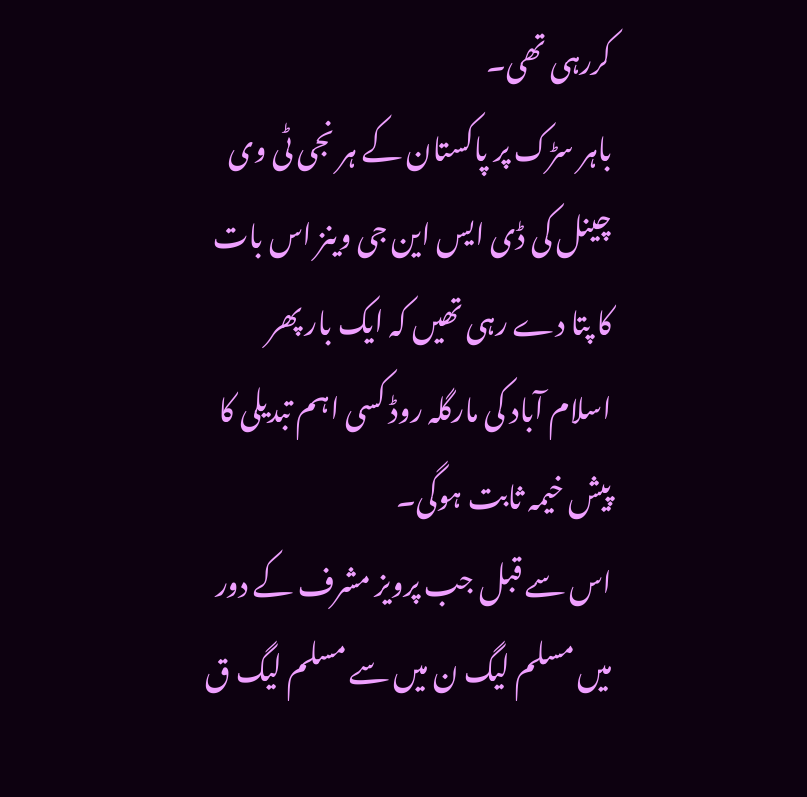کررہی تھی۔
باہر سڑک پر پاکستان کے ہر نجی ٹی وی چینل کی ڈی ایس این جی وینز اس بات کا پتا دے رہی تھیں کہ ایک بار پھر اسلام آباد کی مارگلہ روڈ کسی اہم تبدیلی کا پیش خیمہ ثابت ہوگی۔
اس سے قبل جب پرویز مشرف کے دور میں مسلم لیگ ن میں سے مسلم لیگ ق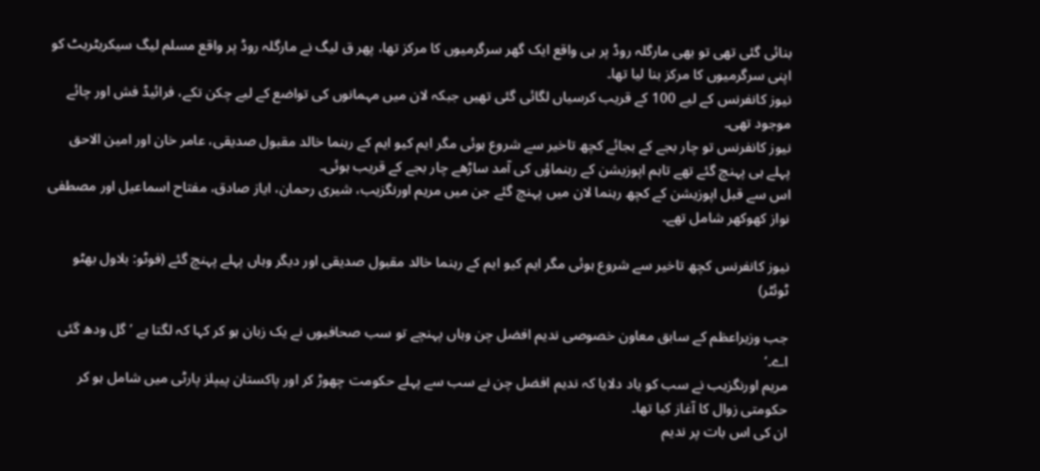بنائی گئی تھی تو بھی مارگلہ روڈ پر ہی واقع ایک گھر سرگرمیوں کا مرکز تھا، پھر ق لیگ نے مارگلہ روڈ پر واقع مسلم لیگ سیکریٹریٹ کو اپنی سرگرمیوں کا مرکز بنا لیا تھا۔
نیوز کانفرنس کے لیے 100 کے قریب کرسیاں لگائی گئی تھیں جبکہ لان میں مہمانوں کی تواضع کے لیے چکن تکے، فرائیڈ فش اور چائے موجود تھی۔
نیوز کانفرنس تو چار بجے کے بجائے کچھ تاخیر سے شروع ہوئی مگر ایم کیو ایم کے رہنما خالد مقبول صدیقی، عامر خان اور امین الاحق پہلے ہی پہنچ گئے تھے تاہم اپوزیشن کے رہنماؤں کی آمد ساڑھے چار بجے کے قریب ہوئی۔
اس سے قبل اپوزیشن کے کچھ رہنما لان میں پہنچ گئے جن میں مریم اورنگزیب، شیری رحمان، ایاز صادق، مفتاح اسماعیل اور مصطفی نواز کھوکھر شامل تھے۔

نیوز کانفرنس کچھ تاخیر سے شروع ہوئی مگر ایم کیو ایم کے رہنما خالد مقبول صدیقی اور دیگر وہاں پہلے پہنچ گئے (فوٹو: بلاول بھٹو ٹوئٹر)

جب وزیراعظم کے سابق معاون خصوصی ندیم افضل چن وہاں پہنچے تو سب صحافیوں نے یک زبان ہو کر کہا کہ لگتا ہے ’گل ودھ گئی اے۔‘
مریم اورنگزیب نے سب کو یاد دلایا کہ ندیم افضل چن نے سب سے پہلے حکومت چھوڑ کر اور پاکستان پیپلز پارٹی میں شامل ہو کر حکومتی زوال کا آغاز کیا تھا۔
ان کی اس بات پر ندیم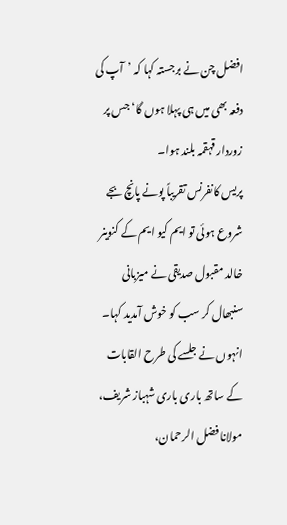افضل چن نے برجستہ کہا کہ ’آپ کی دفعہ بھی میں ہی پہلا ہوں گا‘ جس پر زوردار قہقمہ بلند ہوا۔
پریس کانفرنس تقریباً پونے پانچ بجے شروع ہوئی تو ایم کیو ایم کے کنوینر خالد مقبول صدیقی نے میزبانی سنبھال کر سب کو خوش آمدید کہا۔
انہوں نے جلسے کی طرح القابات کے ساتھ باری باری شہباز شریف، مولانا فضل الرحمان،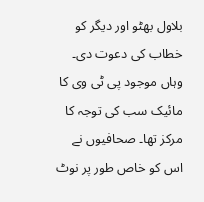بلاول بھٹو اور دیگر کو خطاب کی دعوت دی۔
وہاں موجود پی ٹی وی کا مائیک سب کی توجہ کا مرکز تھا۔ صحافیوں نے اس کو خاص طور پر نوٹ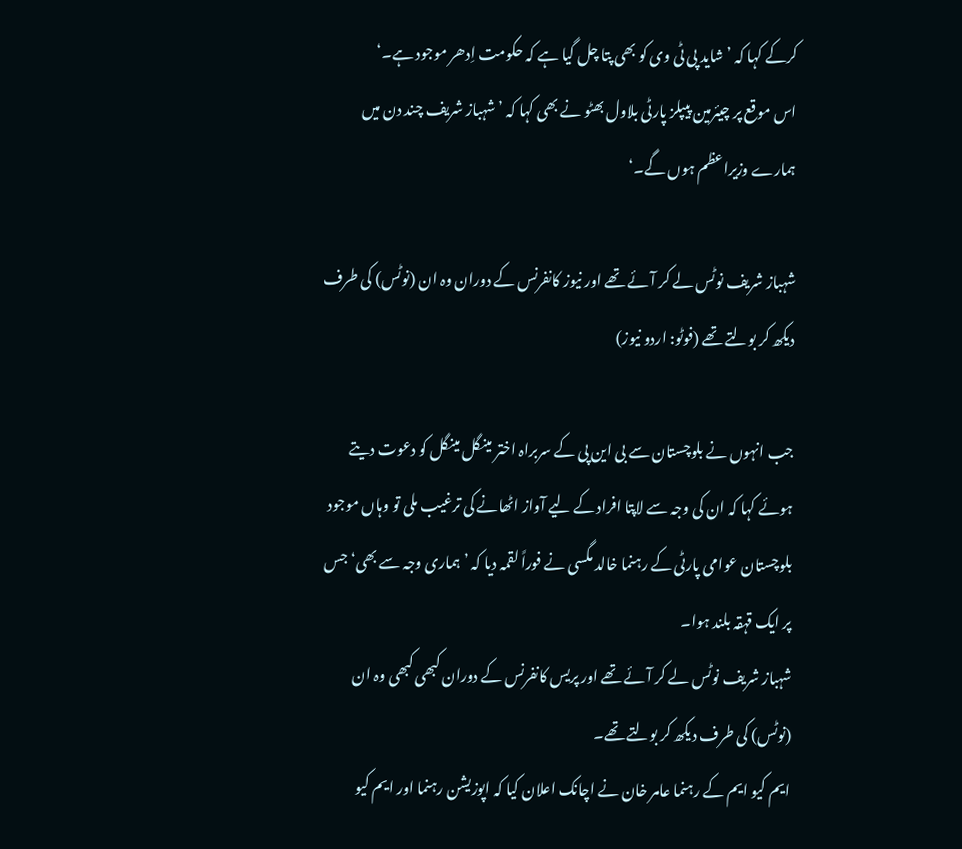کرکے کہا کہ ’شاید پی ٹی وی کو بھی پتا چل گیا ہے کہ حکومت اِدھر موجود ہے۔‘
اس موقع پر چیئرمین پیپلز پارٹی بلاول بھٹو نے بھی کہا کہ ’شہباز شریف چند دن میں ہمارے وزیراعظم ہوں گے۔‘

شہباز شریف نوٹس لے کر آئے تھے اور نیوز کانفرنس کے دوران وہ ان (نوٹس) کی طرف دیکھ کر بولتے تھے (فوٹو: اردو نیوز)

جب انہوں نے بلوچستان سے بی این پی کے سربراہ اختر مینگل مینگل کو دعوت دیتے ہوئے کہا کہ ان کی وجہ سے لاپتا افراد کے لیے آواز اٹھانے کی ترغیب ملی تو وہاں موجود بلوچستان عوامی پارٹی کے رہنما خالد مگسی نے فوراً لقمہ دیا کہ ’ہماری وجہ سے بھی‘ جس پر ایک قہقہ بلند ہوا۔
شہباز شریف نوٹس لے کر آئے تھے اور پریس کانفرنس کے دوران کبھی کبھی وہ ان (نوٹس) کی طرف دیکھ کر بولتے تھے۔
ایم کیو ایم کے رہنما عامر خان نے اچانک اعلان کیا کہ اپوزیشن رہنما اور ایم کیو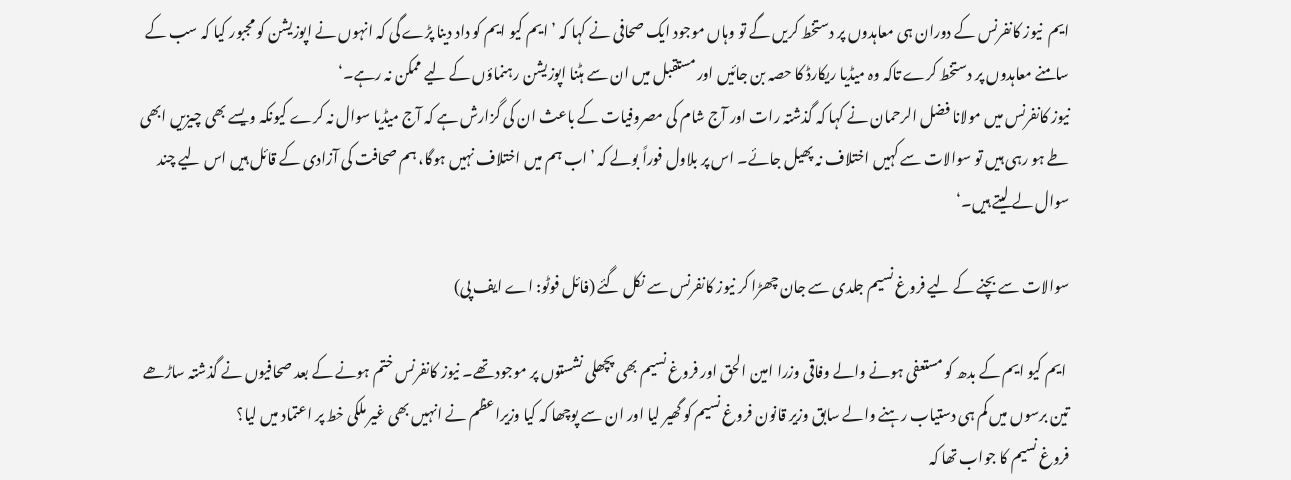ایم  نیوز کانفرنس کے دوران ہی معاہدوں پر دستخط کریں گے تو وہاں موجود ایک صحافی نے کہا کہ ’ایم کیو ایم کو داد دینا پڑے گی کہ انہوں نے اپوزیشن کو مجبور کیا کہ سب کے سامنے معاہدوں پر دستخط کرے تاکہ وہ میڈیا ریکارڈ کا حصہ بن جائیں اور مستقبل میں ان سے ہٹنا اپوزیشن رہنماؤں کے لیے ممکن نہ رہے۔‘
نیوز کانفرنس میں مولانا فضل الرحمان نے کہا کہ گذشتہ رات اور آج شام کی مصروفیات کے باعث ان کی گزارش ہے کہ آج میڈیا سوال نہ کرے کیونکہ ویسے بھی چیزیں ابھی طے ہو رہی ہیں تو سوالات سے کہیں اختلاف نہ پھیل جائے۔ اس پر بلاول فوراً بولے کہ ’اب ہم میں اختلاف نہیں ہوگا، ہم صحافت کی آزادی کے قائل ہیں اس لیے چند سوال لے لیتے ہیں۔‘

سوالات سے بچنے کے لیے فروغ نسیم جلدی سے جان چھڑا کر نیوز کانفرنس سے نکل گئے (فائل فوٹو: اے ایف پی)

 ایم کیو ایم کے بدھ کو مستعفی ہونے والے وفاقی وزرا امین الحق اور فروغ نسیم بھی پچھلی نشستوں پر موجود تھے۔ نیوز کانفرنس ختم ہونے کے بعد صحافیوں نے گذشتہ ساڑھے تین برسوں میں کم ہی دستیاب رہنے والے سابق وزیر قانون فروغ نسیم کو گھیر لیا اور ان سے پوچھا کہ کیا وزیراعظم نے انہیں بھی غیر ملکی خط پر اعتماد میں لیا؟
فروغ نسیم کا جواب تھا کہ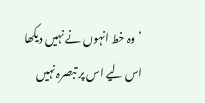’وہ خط انہوں نے نہیں دیکھا اس لیے اس پر تبصرہ نہیں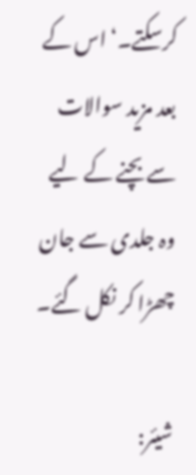کرسکتے۔‘ اس کے بعد مزید سوالات سے بچنے کے لیے وہ جلدی سے جان چھڑا کر نکل گئے۔

شیئر: